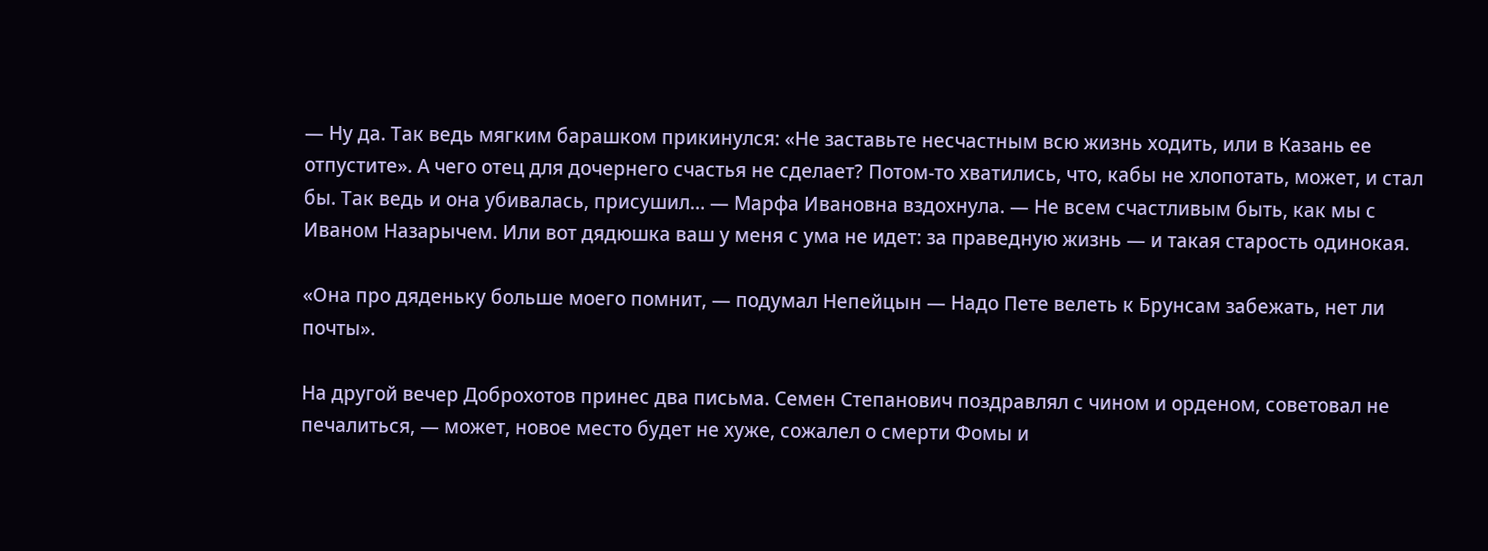— Ну да. Так ведь мягким барашком прикинулся: «Не заставьте несчастным всю жизнь ходить, или в Казань ее отпустите». А чего отец для дочернего счастья не сделает? Потом-то хватились, что, кабы не хлопотать, может, и стал бы. Так ведь и она убивалась, присушил… — Марфа Ивановна вздохнула. — Не всем счастливым быть, как мы с Иваном Назарычем. Или вот дядюшка ваш у меня с ума не идет: за праведную жизнь — и такая старость одинокая.

«Она про дяденьку больше моего помнит, — подумал Непейцын — Надо Пете велеть к Брунсам забежать, нет ли почты».

На другой вечер Доброхотов принес два письма. Семен Степанович поздравлял с чином и орденом, советовал не печалиться, — может, новое место будет не хуже, сожалел о смерти Фомы и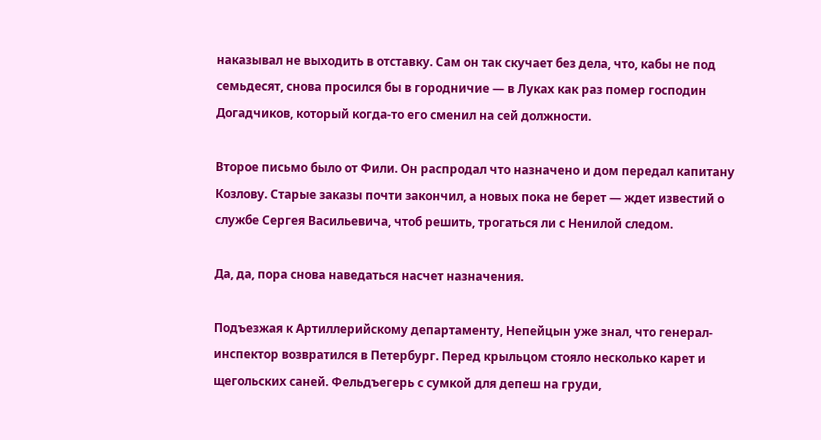наказывал не выходить в отставку. Сам он так скучает без дела, что, кабы не под семьдесят, снова просился бы в городничие — в Луках как раз помер господин Догадчиков, который когда-то его сменил на сей должности.

Второе письмо было от Фили. Он распродал что назначено и дом передал капитану Козлову. Старые заказы почти закончил, а новых пока не берет — ждет известий о службе Сергея Васильевича, чтоб решить, трогаться ли с Ненилой следом.

Да, да, пора снова наведаться насчет назначения.

Подъезжая к Артиллерийскому департаменту, Непейцын уже знал, что генерал-инспектор возвратился в Петербург. Перед крыльцом стояло несколько карет и щегольских саней. Фельдъегерь с сумкой для депеш на груди,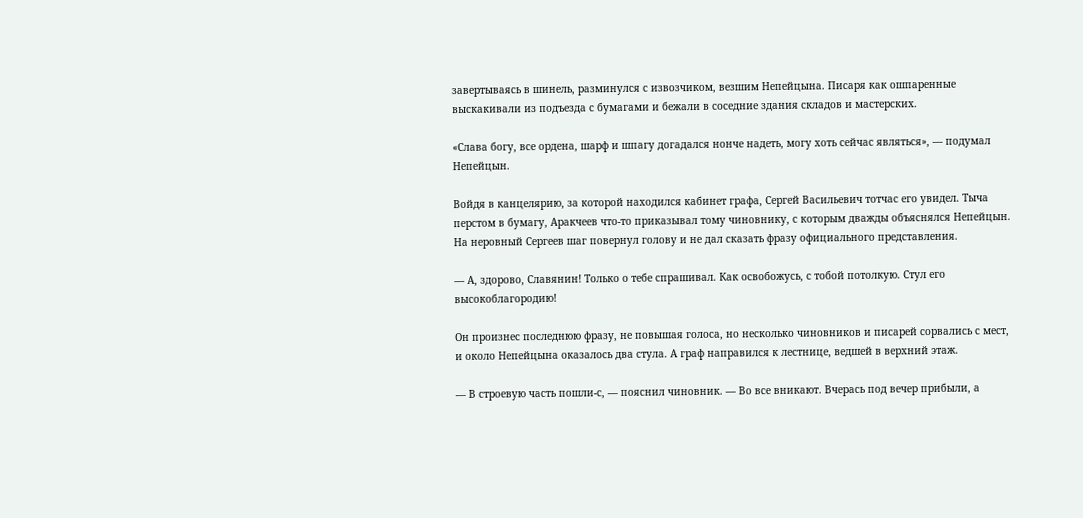завертываясь в шинель, разминулся с извозчиком, везшим Непейцына. Писаря как ошпаренные выскакивали из подъезда с бумагами и бежали в соседние здания складов и мастерских.

«Слава богу, все ордена, шарф и шпагу догадался нонче надеть, могу хоть сейчас являться», — подумал Непейцын.

Войдя в канцелярию, за которой находился кабинет графа, Сергей Васильевич тотчас его увидел. Тыча перстом в бумагу, Аракчеев что-то приказывал тому чиновнику, с которым дважды объяснялся Непейцын. На неровный Сергеев шаг повернул голову и не дал сказать фразу официального представления.

— А, здорово, Славянин! Только о тебе спрашивал. Как освобожусь, с тобой потолкую. Стул его высокоблагородию!

Он произнес последнюю фразу, не повышая голоса, но несколько чиновников и писарей сорвались с мест, и около Непейцына оказалось два стула. А граф направился к лестнице, ведшей в верхний этаж.

— В строевую часть пошли-с, — пояснил чиновник. — Во все вникают. Вчерась под вечер прибыли, а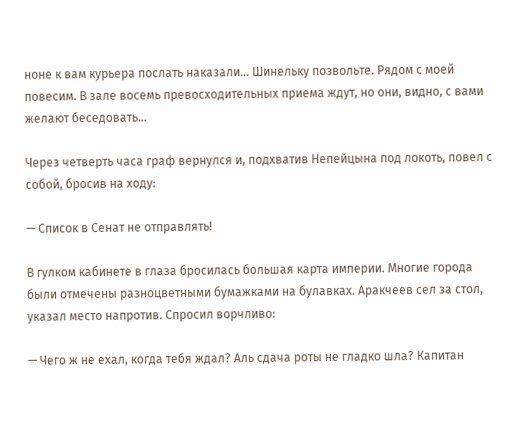ноне к вам курьера послать наказали… Шинельку позвольте. Рядом с моей повесим. В зале восемь превосходительных приема ждут, но они, видно, с вами желают беседовать…

Через четверть часа граф вернулся и, подхватив Непейцына под локоть, повел с собой, бросив на ходу:

— Список в Сенат не отправлять!

В гулком кабинете в глаза бросилась большая карта империи. Многие города были отмечены разноцветными бумажками на булавках. Аракчеев сел за стол, указал место напротив. Спросил ворчливо:

— Чего ж не ехал, когда тебя ждал? Аль сдача роты не гладко шла? Капитан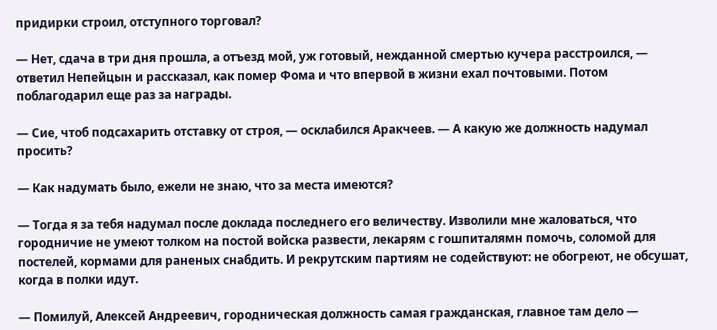придирки строил, отступного торговал?

— Нет, сдача в три дня прошла, а отъезд мой, уж готовый, нежданной смертью кучера расстроился, — ответил Непейцын и рассказал, как помер Фома и что впервой в жизни ехал почтовыми. Потом поблагодарил еще раз за награды.

— Сие, чтоб подсахарить отставку от строя, — осклабился Аракчеев. — А какую же должность надумал просить?

— Как надумать было, ежели не знаю, что за места имеются?

— Тогда я за тебя надумал после доклада последнего его величеству. Изволили мне жаловаться, что городничие не умеют толком на постой войска развести, лекарям с гошпиталямн помочь, соломой для постелей, кормами для раненых снабдить. И рекрутским партиям не содействуют: не обогреют, не обсушат, когда в полки идут.

— Помилуй, Алексей Андреевич, городническая должность самая гражданская, главное там дело —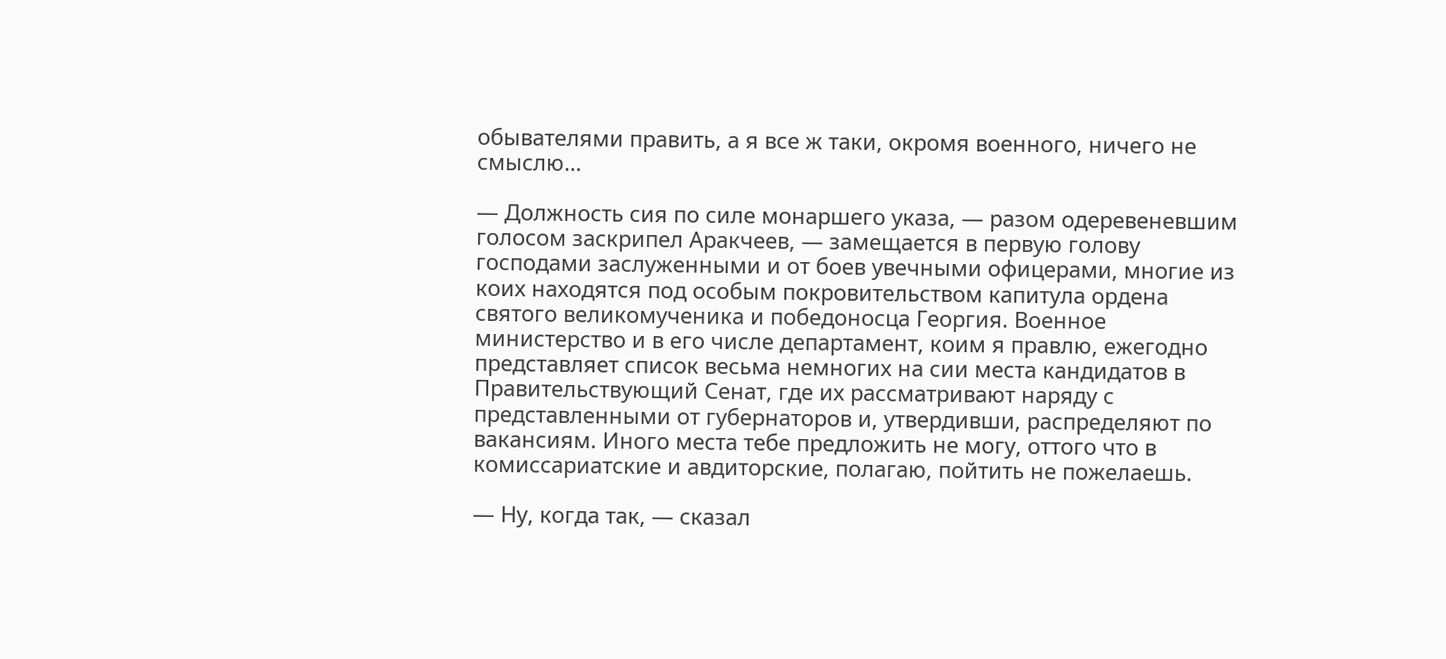обывателями править, а я все ж таки, окромя военного, ничего не смыслю…

— Должность сия по силе монаршего указа, — разом одеревеневшим голосом заскрипел Аракчеев, — замещается в первую голову господами заслуженными и от боев увечными офицерами, многие из коих находятся под особым покровительством капитула ордена святого великомученика и победоносца Георгия. Военное министерство и в его числе департамент, коим я правлю, ежегодно представляет список весьма немногих на сии места кандидатов в Правительствующий Сенат, где их рассматривают наряду с представленными от губернаторов и, утвердивши, распределяют по вакансиям. Иного места тебе предложить не могу, оттого что в комиссариатские и авдиторские, полагаю, пойтить не пожелаешь.

— Ну, когда так, — сказал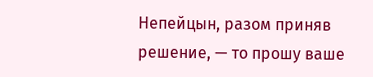Непейцын, разом приняв решение, — то прошу ваше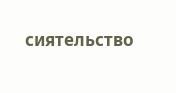сиятельство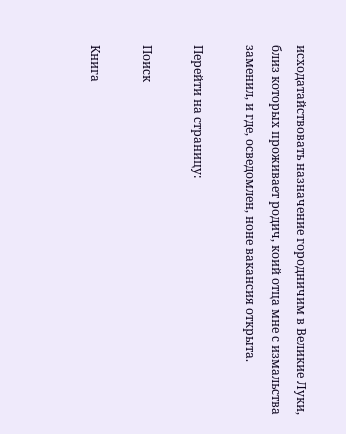исходатайствовать назначение городничим в Великие Луки, близ которых проживает родич, коий отца мне с измальства заменил, и где, осведомлен, ноне вакансия открыта.

Перейти на страницу:

Поиск

Книга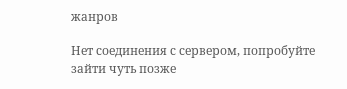жанров

Нет соединения с сервером, попробуйте зайти чуть позже